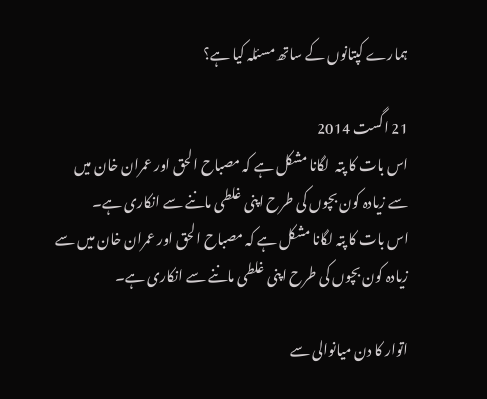ہمارے کپتانوں کے ساتھ مسئلہ کیا ہے؟

21 اگست 2014
اس بات کا پتہ  لگانا مشکل ہے کہ مصباح الحق اور عمران خان میں سے زیادہ کون بچوں کی طرح اپنی غلطی ماننے سے انکاری ہے۔
اس بات کا پتہ لگانا مشکل ہے کہ مصباح الحق اور عمران خان میں سے زیادہ کون بچوں کی طرح اپنی غلطی ماننے سے انکاری ہے۔

اتوار کا دن میانوالی سے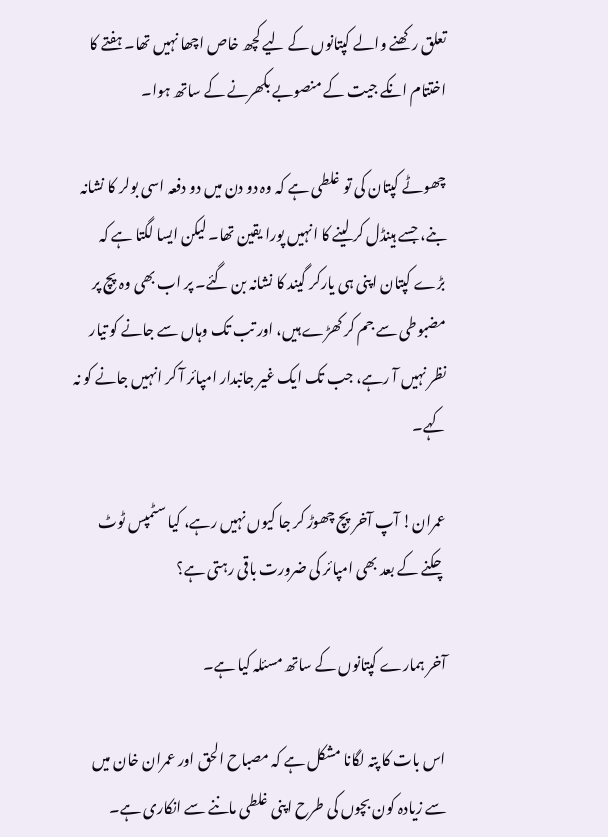تعلق رکھنے والے کپتانوں کے لیے کچھ خاص اچھا نہیں تھا۔ ہفتے کا اختتام انکے جیت کے منصوبے بکھرنے کے ساتھ ہوا۔

چھوٹے کپتان کی تو غلطی ہے کہ وہ دو دن میں دو دفعہ اسی بولر کا نشانہ بنے، جسے ہینڈل کر لینے کا انہیں پورا یقین تھا۔ لیکن ایسا لگتا ہے کہ بڑے کپتان اپنی ہی یارکر گیند کا نشانہ بن گئے۔ پر اب بھی وہ پچ پر مضبوطی سے جم کر کھڑے ہیں، اور تب تک وہاں سے جانے کو تیار نظر نہیں آ رہے، جب تک ایک غیر جانبدار امپائر آ کر انہیں جانے کو نہ کہے۔

عمران! آپ آخر پچ چھوڑ کر جا کیوں نہیں رہے، کیا سٹمپس ٹوٹ چکنے کے بعد بھی امپائر کی ضرورت باقی رہتی ہے؟

آخر ہمارے کپتانوں کے ساتھ مسئلہ کیا ہے۔

اس بات کا پتہ لگانا مشکل ہے کہ مصباح الحق اور عمران خان میں سے زیادہ کون بچوں کی طرح اپنی غلطی ماننے سے انکاری ہے۔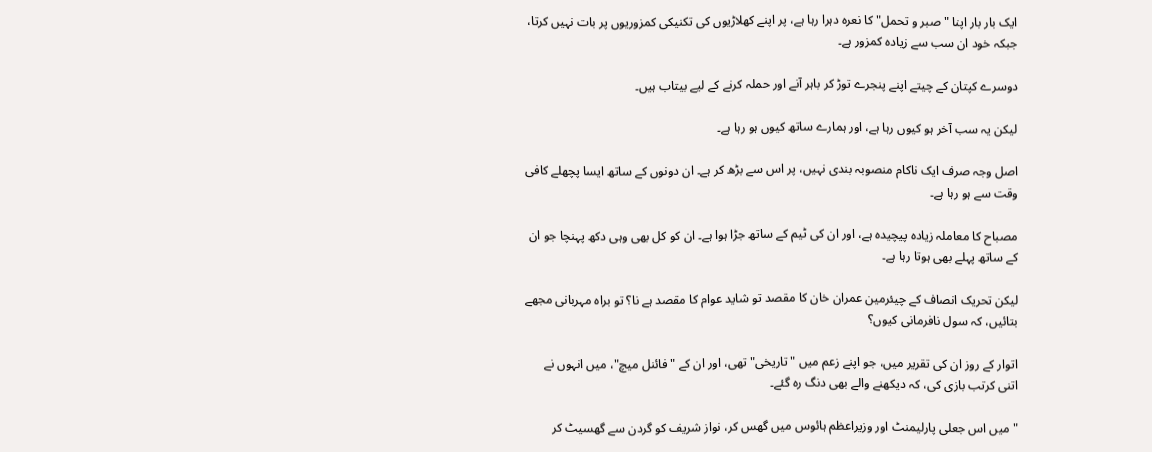ایک بار بار اپنا "صبر و تحمل" کا نعرہ دہرا رہا ہے، پر اپنے کھلاڑیوں کی تکنیکی کمزوریوں پر بات نہیں کرتا، جبکہ خود ان سب سے زیادہ کمزور ہے۔

دوسرے کپتان کے چیتے اپنے پنجرے توڑ کر باہر آنے اور حملہ کرنے کے لیے بیتاب ہیں۔

لیکن یہ سب آخر ہو کیوں رہا ہے، اور ہمارے ساتھ کیوں ہو رہا ہے۔

اصل وجہ صرف ایک ناکام منصوبہ بندی نہیں، پر اس سے بڑھ کر ہے۔ ان دونوں کے ساتھ ایسا پچھلے کافی وقت سے ہو رہا ہے۔

مصباح کا معاملہ زیادہ پیچیدہ ہے، اور ان کی ٹیم کے ساتھ جڑا ہوا ہے۔ ان کو کل بھی وہی دکھ پہنچا جو ان کے ساتھ پہلے بھی ہوتا رہا ہے۔

لیکن تحریک انصاف کے چیئرمین عمران خان کا مقصد تو شاید عوام کا مقصد ہے نا؟ تو براہ مہربانی مجھے بتائیں، کہ سول نافرمانی کیوں؟

اتوار کے روز ان کی تقریر میں، جو اپنے زعم میں "تاریخی" تھی، اور ان کے "فائنل میچ"، میں انہوں نے اتنی کرتب بازی کی، کہ دیکھنے والے بھی دنگ رہ گئے۔

"میں اس جعلی پارلیمنٹ اور وزیراعظم ہائوس میں گھس کر، نواز شریف کو گردن سے گھسیٹ کر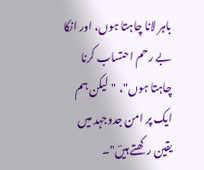باہر لانا چاہتا ہوں، اور انکا بے رحم احتساب کرنا چاہتا ہوں"، "لیکن ہم ایک پر امن جدوجہد میں یقین رکھتے ہیںؔ"۔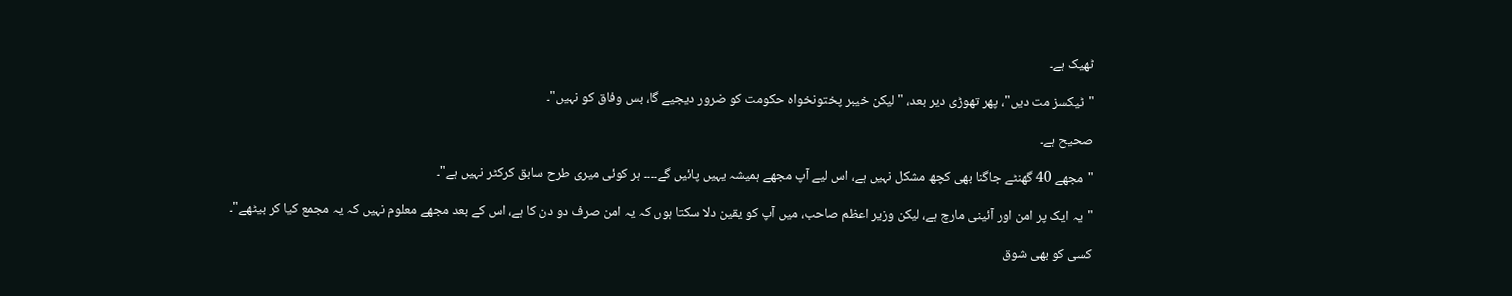ٹھیک ہے۔

"ٹیکسز مت دیں"، پھر تھوڑی دیر بعد، "لیکن خیبر پختونخواہ حکومت کو ضرور دیجیے گا، بس وفاق کو نہیں"۔

صحیح ہے۔

"مجھے 40 گھنٹے جاگنا بھی کچھ مشکل نہیں ہے، اس لیے آپ مجھے ہمیشہ یہیں پائیں گے۔۔۔۔ ہر کوئی میری طرح سابق کرکٹر نہیں ہے"۔

"یہ ایک پر امن اور آئینی مارچ ہے، لیکن وزیر اعظم صاحب، میں آپ کو یقین دلا سکتا ہوں کہ یہ امن صرف دو دن کا ہے، اس کے بعد مجھے معلوم نہیں کہ یہ مجمع کیا کر بیٹھے"۔

کسی کو بھی شوق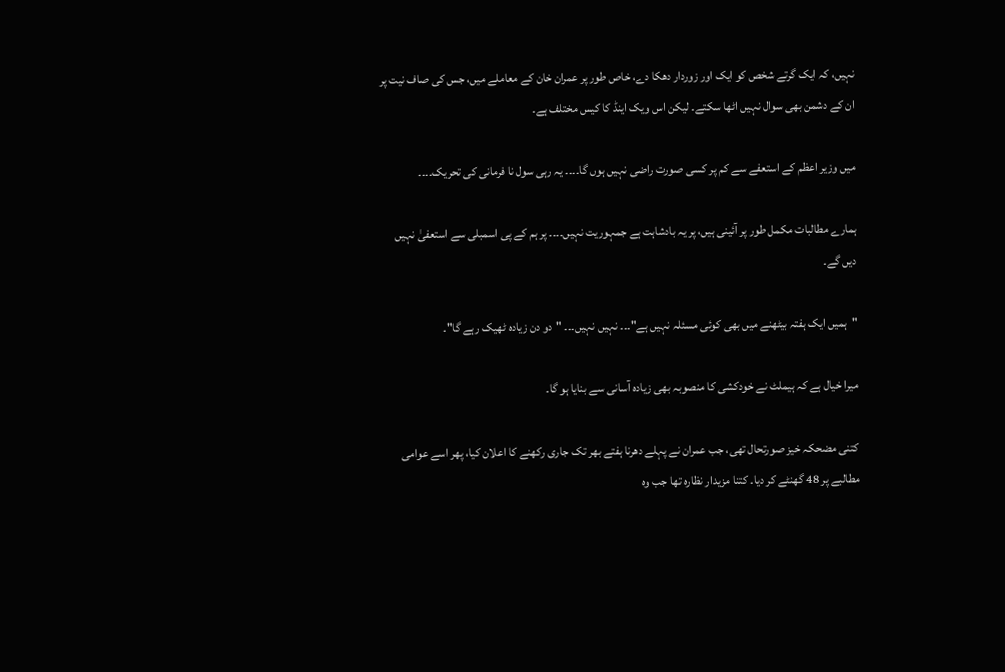نہیں، کہ ایک گرتے شخص کو ایک اور زوردار دھکا دے، خاص طور پر عمران خان کے معاملے میں، جس کی صاف نیت پر ان کے دشمن بھی سوال نہیں اٹھا سکتے۔ لیکن اس ویک اینڈ کا کیس مختلف ہے۔

میں وزیر اعظم کے استعفے سے کم پر کسی صورت راضی نہیں ہوں گا۔۔۔۔ یہ رہی سول نا فرمانی کی تحریک۔۔۔۔

ہمارے مطالبات مکمل طور پر آئینی ہیں، پر یہ بادشاہت ہے جمہوریت نہیں۔۔۔۔ پر ہم کے پی اسمبلی سے استعفیٰ نہیں دیں گے۔

"ہمیں ایک ہفتہ بیٹھنے میں بھی کوئی مسئلہ نہیں ہے"۔۔۔ نہیں نہیں۔۔۔ "دو دن زیادہ ٹھیک رہے گا"۔

میرا خیال ہے کہ ہیملٹ نے خودکشی کا منصوبہ بھی زیادہ آسانی سے بنایا ہو گا۔

کتنی مضحکہ خیز صورتحال تھی، جب عمران نے پہلے دھرنا ہفتے بھر تک جاری رکھنے کا اعلان کیا، پھر اسے عوامی مطالبے پر 48 گھنٹے کر دیا۔ کتنا مزیدار نظارہ تھا جب وہ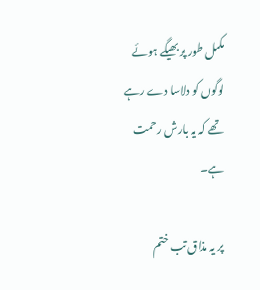مکمل طور پر بھیگے ہوئے لوگوں کو دلاسا دے رہے تھے کہ یہ بارش رحمت ہے۔

پر یہ مذاق تب ختم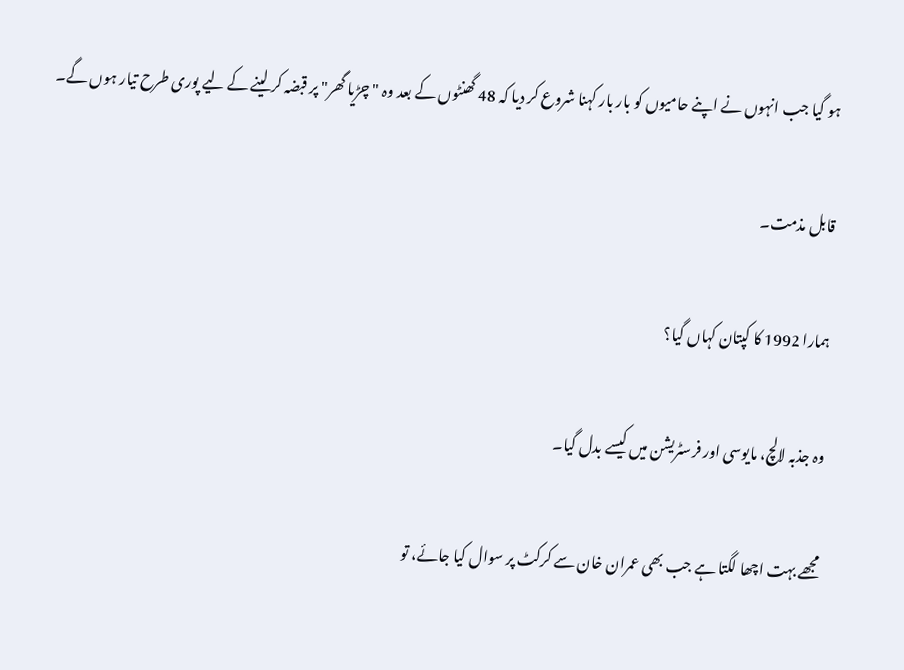ہو گیا جب انہوں نے اپنے حامیوں کو بار بار کہنا شروع کر دیا کہ 48 گھنٹوں کے بعد وہ "چڑیا گھر" پر قبضہ کر لینے کے لیے پوری طرح تیار ہوں گے۔

قابل مذمت۔

ہمارا 1992 کا کپتان کہاں گیا؟

وہ جذبہ لالچ، مایوسی اور فرسٹریشن میں کیسے بدل گیا۔

مجھے بہت اچھا لگتا ہے جب بھی عمران خان سے کرکٹ پر سوال کیا جائے، تو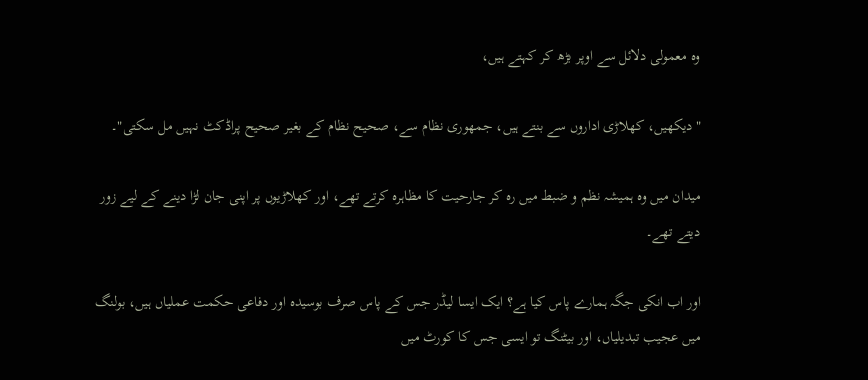وہ معمولی دلائل سے اوپر بڑھ کر کہتے ہیں،

"دیکھیں، کھلاڑی اداروں سے بنتے ہیں، جمھوری نظام سے، صحیح نظام کے بغیر صحیح پراڈکٹ نہیں مل سکتی"۔

میدان میں وہ ہمیشہ نظم و ضبط میں رہ کر جارحیت کا مظاہرہ کرتے تھے، اور کھلاڑیوں پر اپنی جان لڑا دینے کے لیے زور دیتے تھے۔

اور اب انکی جگہ ہمارے پاس کیا ہے؟ ایک ایسا لیڈر جس کے پاس صرف بوسیدہ اور دفاعی حکمت عملیاں ہیں، بولنگ میں عجیب تبدیلیاں، اور بیٹنگ تو ایسی جس کا کورٹ میں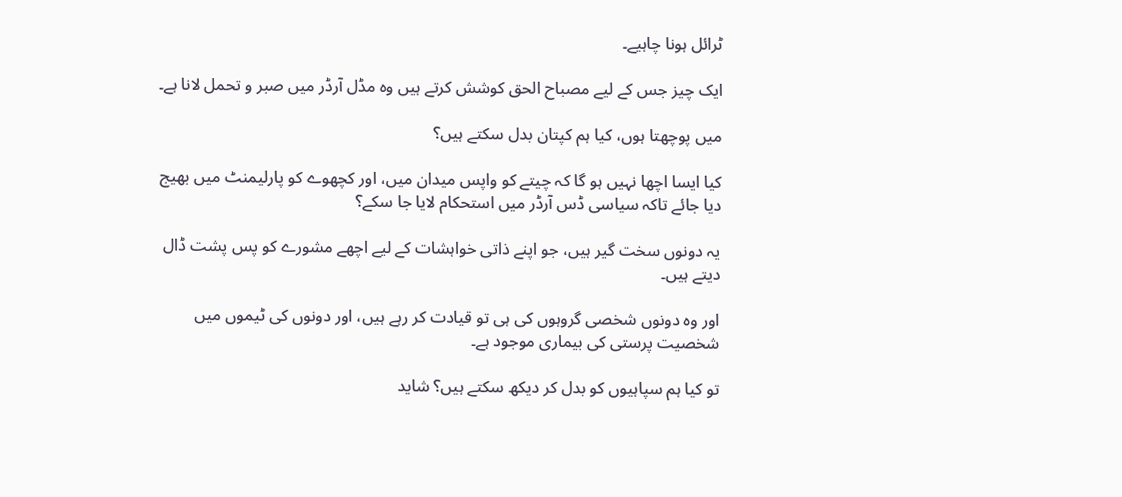ٹرائل ہونا چاہیے۔

ایک چیز جس کے لیے مصباح الحق کوشش کرتے ہیں وہ مڈل آرڈر میں صبر و تحمل لانا ہے۔

میں پوچھتا ہوں، کیا ہم کپتان بدل سکتے ہیں؟

کیا ایسا اچھا نہیں ہو گا کہ چیتے کو واپس میدان میں، اور کچھوے کو پارلیمنٹ میں بھیج دیا جائے تاکہ سیاسی ڈس آرڈر میں استحکام لایا جا سکے؟

یہ دونوں سخت گیر ہیں، جو اپنے ذاتی خواہشات کے لیے اچھے مشورے کو پس پشت ڈال دیتے ہیں۔

اور وہ دونوں شخصی گروہوں کی ہی تو قیادت کر رہے ہیں، اور دونوں کی ٹیموں میں شخصیت پرستی کی بیماری موجود ہے۔

تو کیا ہم سپاہیوں کو بدل کر دیکھ سکتے ہیں؟ شاید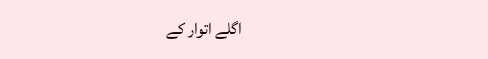اگلے اتوار کے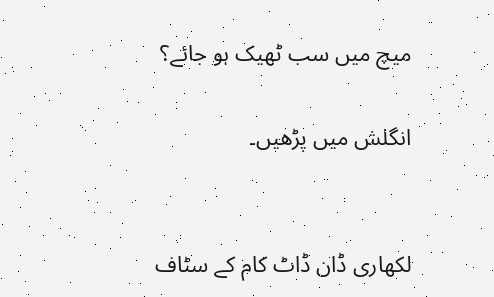میچ میں سب ٹھیک ہو جائے؟

انگلش میں پڑھیں۔


لکھاری ڈان ڈاٹ کام کے سٹاف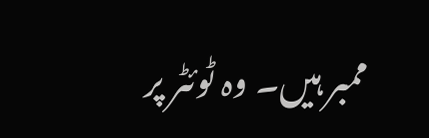ممبر ہیں۔ وہ ٹوئٹر پر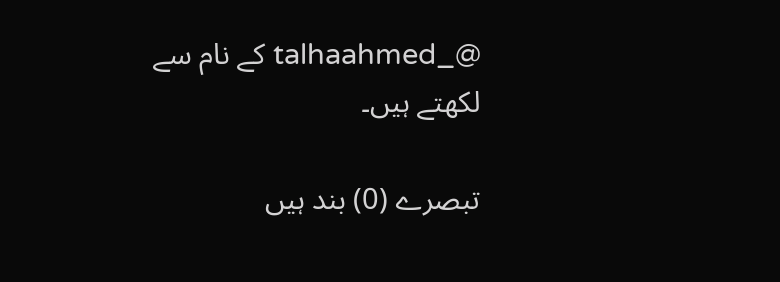@_talhaahmed کے نام سے لکھتے ہیں۔

تبصرے (0) بند ہیں